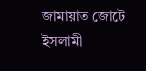জামায়াত জোটে ইসলামী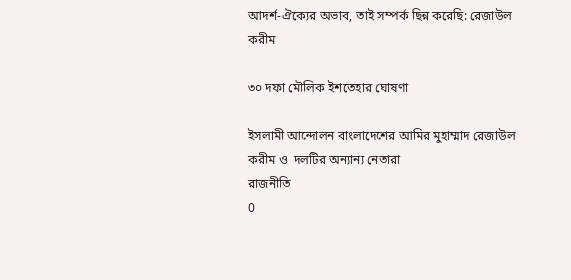আদর্শ-ঐক্যের অভাব, তাই সম্পর্ক ছিন্ন করেছি: রেজাউল করীম

৩০ দফা মৌলিক ইশতেহার ঘোষণা

ইসলামী আন্দোলন বাংলাদেশের আমির মুহাম্মাদ রেজাউল করীম ও  দলটির অন্যান্য নেতারা
রাজনীতি
0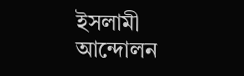ইসলামী আন্দোলন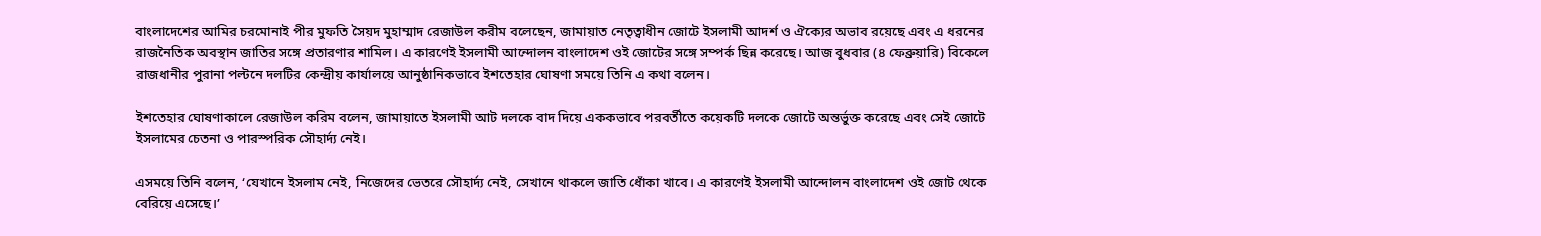বাংলাদেশের আমির চরমোনাই পীর মুফতি সৈয়দ মুহাম্মাদ রেজাউল করীম বলেছেন, জামায়াত নেতৃত্বাধীন জোটে ইসলামী আদর্শ ও ঐক্যের অভাব রয়েছে এবং এ ধরনের রাজনৈতিক অবস্থান জাতির সঙ্গে প্রতারণার শামিল। এ কারণেই ইসলামী আন্দোলন বাংলাদেশ ওই জোটের সঙ্গে সম্পর্ক ছিন্ন করেছে। আজ বুধবার (৪ ফেব্রুয়ারি) বিকেলে রাজধানীর পুরানা পল্টনে দলটির কেন্দ্রীয় কার্যালয়ে আনুষ্ঠানিকভাবে ইশতেহার ঘোষণা সময়ে তিনি এ কথা বলেন।

ইশতেহার ঘোষণাকালে রেজাউল করিম বলেন, জামায়াতে ইসলামী আট দলকে বাদ দিয়ে এককভাবে পরবর্তীতে কয়েকটি দলকে জোটে অন্তর্ভুক্ত করেছে এবং সেই জোটে ইসলামের চেতনা ও পারস্পরিক সৌহার্দ্য নেই।

এসময়ে তিনি বলেন, ‘যেখানে ইসলাম নেই, নিজেদের ভেতরে সৌহার্দ্য নেই, সেখানে থাকলে জাতি ধোঁকা খাবে। এ কারণেই ইসলামী আন্দোলন বাংলাদেশ ওই জোট থেকে বেরিয়ে এসেছে।’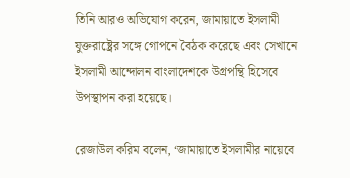তিনি আরও অভিযোগ করেন, জামায়াতে ইসলামী যুক্তরাষ্ট্রের সঙ্গে গোপনে বৈঠক করেছে এবং সেখানে ইসলামী আন্দোলন বাংলাদেশকে উগ্রপন্থি হিসেবে উপস্থাপন করা হয়েছে।

রেজাউল করিম বলেন, ‘জামায়াতে ইসলামীর নায়েবে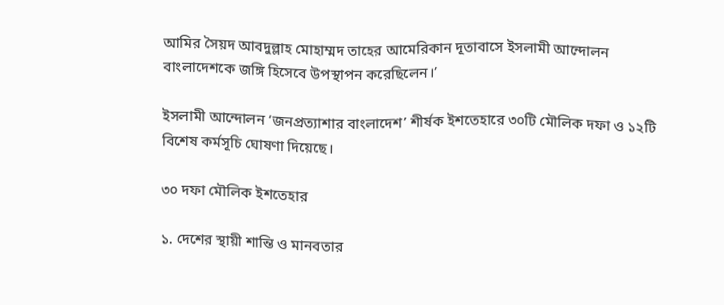আমির সৈয়দ আবদুল্লাহ মোহাম্মদ তাহের আমেরিকান দূতাবাসে ইসলামী আন্দোলন বাংলাদেশকে জঙ্গি হিসেবে উপস্থাপন করেছিলেন।’

ইসলামী আন্দোলন ‘জনপ্রত্যাশার বাংলাদেশ’ শীর্ষক ইশতেহারে ৩০টি মৌলিক দফা ও ১২টি বিশেষ কর্মসূচি ঘোষণা দিয়েছে।

৩০ দফা মৌলিক ইশতেহার

১. দেশের স্থায়ী শান্তি ও মানবতার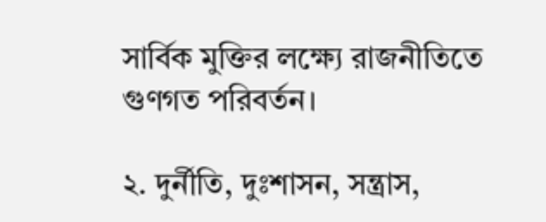সার্বিক মুক্তির লক্ষ্যে রাজনীতিতে গুণগত পরিবর্তন।

২. দুর্নীতি, দুঃশাসন, সন্ত্রাস,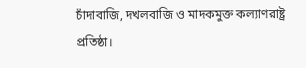চাঁদাবাজি, দখলবাজি ও মাদকমুক্ত কল্যাণরাষ্ট্র প্রতিষ্ঠা।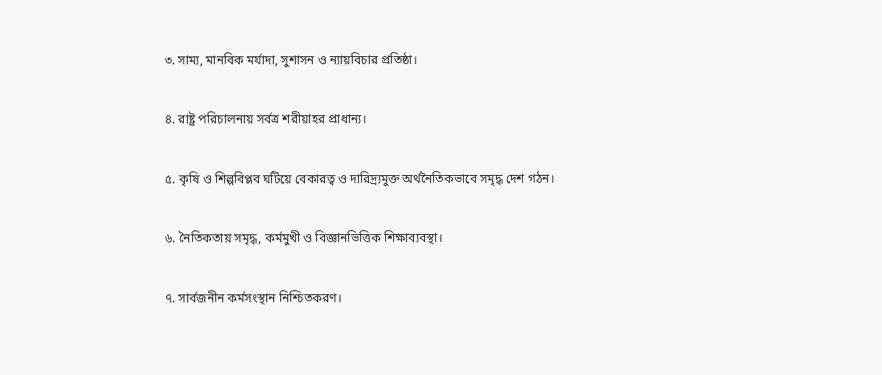৩. সাম্য, মানবিক মর্যাদা, সুশাসন ও ন্যায়বিচার প্রতিষ্ঠা।

৪. রাষ্ট্র পরিচালনায় সর্বত্র শরীয়াহর প্রাধান্য।

৫. কৃষি ও শিল্পবিপ্লব ঘটিয়ে বেকারত্ব ও দারিদ্র্যমুক্ত অর্থনৈতিকভাবে সমৃদ্ধ দেশ গঠন।

৬. নৈতিকতায় সমৃদ্ধ, কর্মমুখী ও বিজ্ঞানভিত্তিক শিক্ষাব্যবস্থা।

৭. সার্বজনীন কর্মসংস্থান নিশ্চিতকরণ।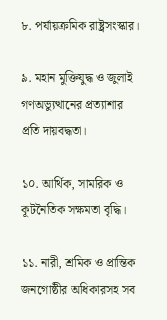৮. পর্যায়ক্রমিক রাষ্ট্রসংস্কার।

৯. মহান মুক্তিযুদ্ধ ও জুলাই গণঅভ্যুত্থানের প্রত্যাশার প্রতি দায়বদ্ধতা।

১০. আর্থিক, সামরিক ও কূটনৈতিক সক্ষমতা বৃদ্ধি।

১১. নারী, শ্রমিক ও প্রান্তিক জনগোষ্ঠীর অধিকারসহ সব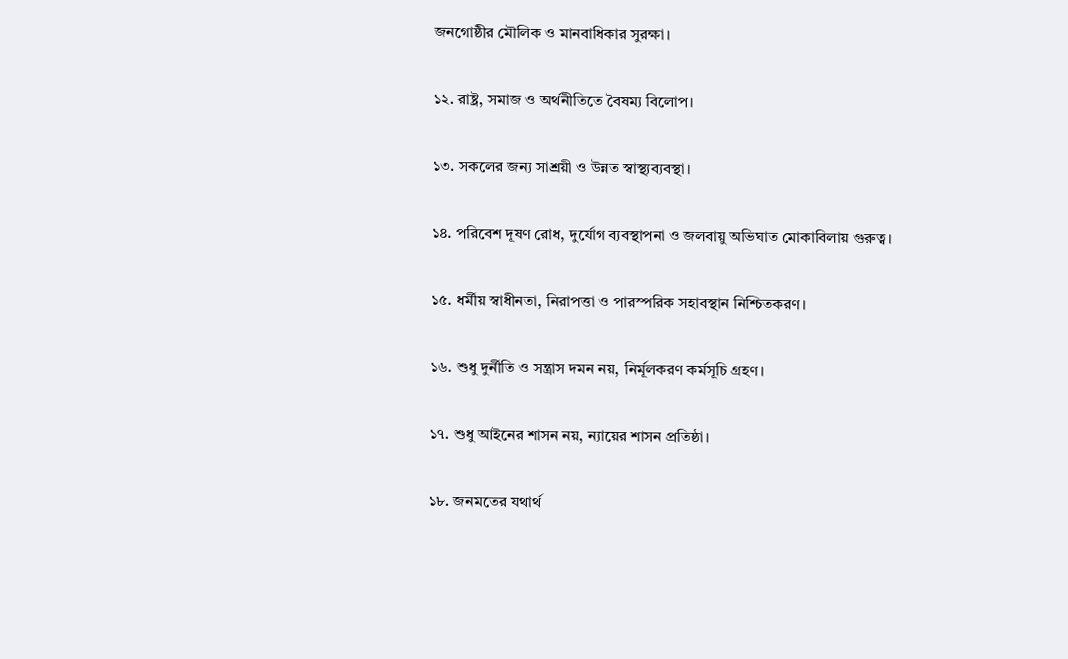জনগোষ্ঠীর মৌলিক ও মানবাধিকার সুরক্ষা।

১২. রাষ্ট্র, সমাজ ও অর্থনীতিতে বৈষম্য বিলোপ।

১৩. সকলের জন্য সাশ্রয়ী ও উন্নত স্বাস্থ্যব্যবস্থা।

১৪. পরিবেশ দূষণ রোধ, দুর্যোগ ব্যবস্থাপনা ও জলবায়ু অভিঘাত মোকাবিলায় গুরুত্ব।

১৫. ধর্মীয় স্বাধীনতা, নিরাপত্তা ও পারস্পরিক সহাবস্থান নিশ্চিতকরণ।

১৬. শুধু দুর্নীতি ও সন্ত্রাস দমন নয়, নির্মূলকরণ কর্মসূচি গ্রহণ।

১৭. শুধু আইনের শাসন নয়, ন্যায়ের শাসন প্রতিষ্ঠা।

১৮. জনমতের যথার্থ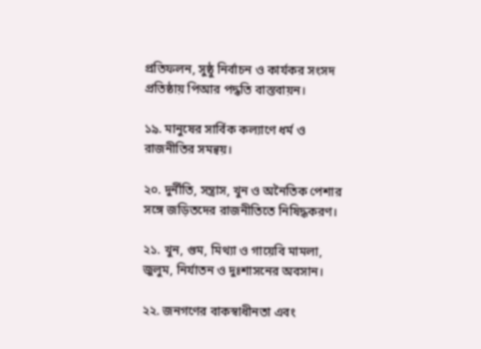প্রতিফলন, সুষ্ঠু নির্বাচন ও কার্যকর সংসদ প্রতিষ্ঠায় পিআর পদ্ধতি বাস্তবায়ন।

১৯. মানুষের সার্বিক কল্যাণে ধর্ম ও রাজনীতির সমন্বয়।

২০. দুর্নীতি, সন্ত্রাস, খুন ও অনৈতিক পেশার সঙ্গে জড়িতদের রাজনীতিতে নিষিদ্ধকরণ।

২১. খুন, গুম, মিথ্যা ও গায়েবি মামলা, জুলুম, নির্যাতন ও দুঃশাসনের অবসান।

২২. জনগণের বাকস্বাধীনতা এবং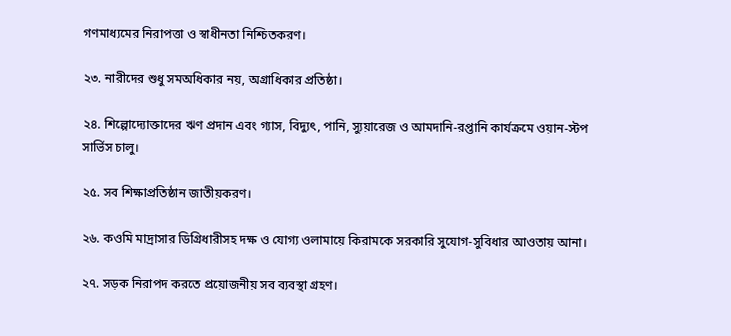গণমাধ্যমের নিরাপত্তা ও স্বাধীনতা নিশ্চিতকরণ।

২৩. নারীদের শুধু সমঅধিকার নয়, অগ্রাধিকার প্রতিষ্ঠা।

২৪. শিল্পোদ্যোক্তাদের ঋণ প্রদান এবং গ্যাস, বিদ্যুৎ, পানি, স্যুয়ারেজ ও আমদানি-রপ্তানি কার্যক্রমে ওয়ান-স্টপ সার্ভিস চালু।

২৫. সব শিক্ষাপ্রতিষ্ঠান জাতীয়করণ।

২৬. কওমি মাদ্রাসার ডিগ্রিধারীসহ দক্ষ ও যোগ্য ওলামায়ে কিরামকে সরকারি সুযোগ-সুবিধার আওতায় আনা।

২৭. সড়ক নিরাপদ করতে প্রয়োজনীয় সব ব্যবস্থা গ্রহণ।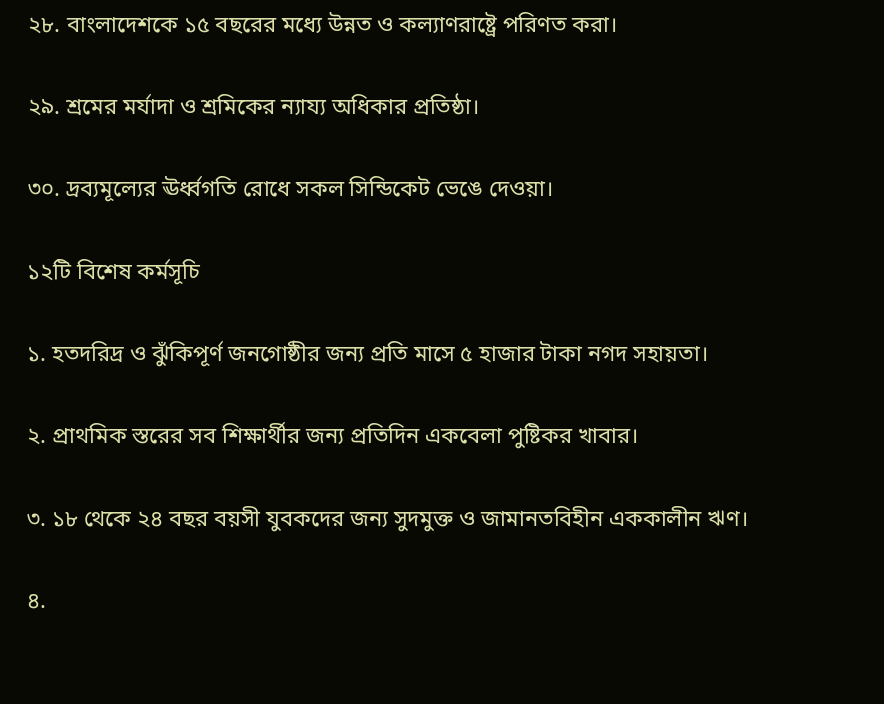২৮. বাংলাদেশকে ১৫ বছরের মধ্যে উন্নত ও কল্যাণরাষ্ট্রে পরিণত করা।

২৯. শ্রমের মর্যাদা ও শ্রমিকের ন্যায্য অধিকার প্রতিষ্ঠা।

৩০. দ্রব্যমূল্যের ঊর্ধ্বগতি রোধে সকল সিন্ডিকেট ভেঙে দেওয়া।

১২টি বিশেষ কর্মসূচি

১. হতদরিদ্র ও ঝুঁকিপূর্ণ জনগোষ্ঠীর জন্য প্রতি মাসে ৫ হাজার টাকা নগদ সহায়তা।

২. প্রাথমিক স্তরের সব শিক্ষার্থীর জন্য প্রতিদিন একবেলা পুষ্টিকর খাবার।

৩. ১৮ থেকে ২৪ বছর বয়সী যুবকদের জন্য সুদমুক্ত ও জামানতবিহীন এককালীন ঋণ।

৪.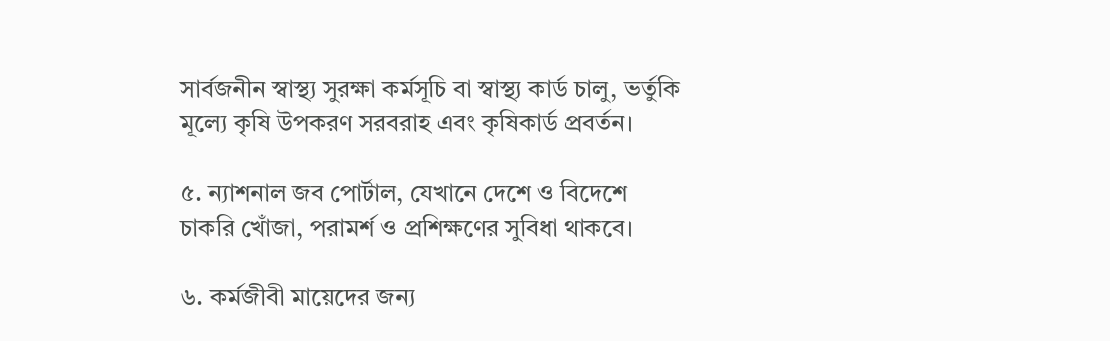সার্বজনীন স্বাস্থ্য সুরক্ষা কর্মসূচি বা স্বাস্থ্য কার্ড চালু, ভর্তুকি মূল্যে কৃষি উপকরণ সরবরাহ এবং কৃষিকার্ড প্রবর্তন।

৫. ন্যাশনাল জব পোর্টাল, যেখানে দেশে ও বিদেশে চাকরি খোঁজা, পরামর্শ ও প্রশিক্ষণের সুবিধা থাকবে।

৬. কর্মজীবী মায়েদের জন্য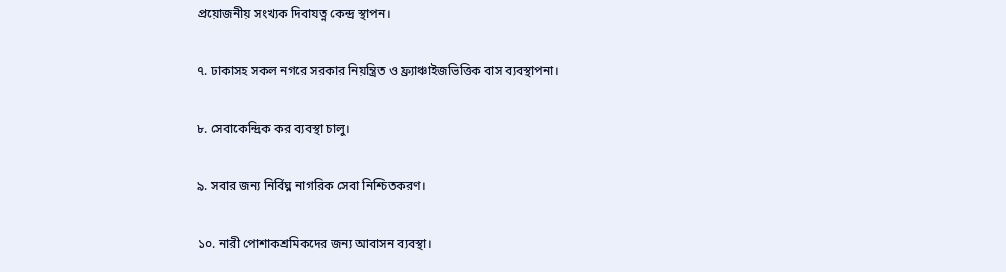প্রয়োজনীয় সংখ্যক দিবাযত্ন কেন্দ্র স্থাপন।

৭. ঢাকাসহ সকল নগরে সরকার নিয়ন্ত্রিত ও ফ্র্যাঞ্চাইজভিত্তিক বাস ব্যবস্থাপনা।

৮. সেবাকেন্দ্রিক কর ব্যবস্থা চালু।

৯. সবার জন্য নির্বিঘ্ন নাগরিক সেবা নিশ্চিতকরণ।

১০. নারী পোশাকশ্রমিকদের জন্য আবাসন ব্যবস্থা।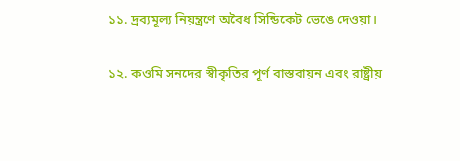১১. দ্রব্যমূল্য নিয়ন্ত্রণে অবৈধ সিন্ডিকেট ভেঙে দেওয়া।

১২. কওমি সনদের স্বীকৃতির পূর্ণ বাস্তবায়ন এবং রাষ্ট্রীয়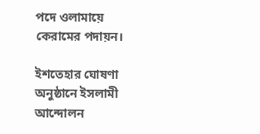পদে ওলামায়ে কেরামের পদায়ন।

ইশতেহার ঘোষণা অনুষ্ঠানে ইসলামী আন্দোলন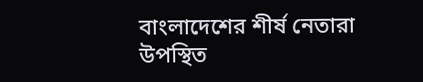বাংলাদেশের শীর্ষ নেতারা উপস্থিত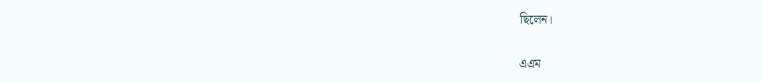ছিলেন।

এএম